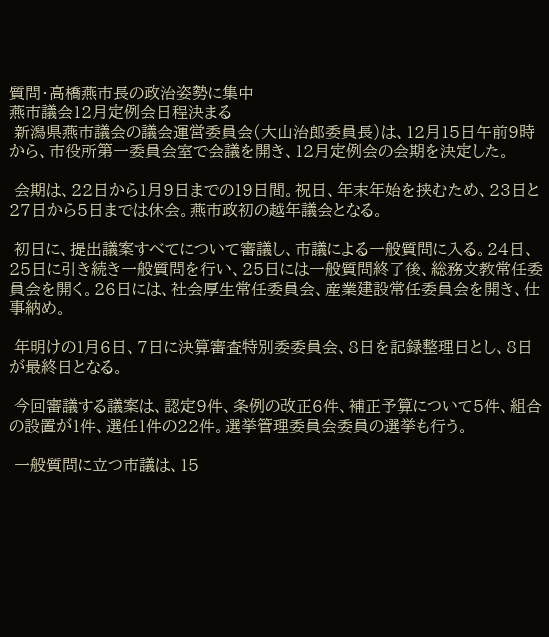質問・高橋燕市長の政治姿勢に集中
燕市議会12月定例会日程決まる
 新潟県燕市議会の議会運営委員会(大山治郎委員長)は、12月15日午前9時から、市役所第一委員会室で会議を開き、12月定例会の会期を決定した。

 会期は、22日から1月9日までの19日間。祝日、年末年始を挟むため、23日と27日から5日までは休会。燕市政初の越年議会となる。

 初日に、提出議案すべてについて審議し、市議による一般質問に入る。24日、25日に引き続き一般質問を行い、25日には一般質問終了後、総務文教常任委員会を開く。26日には、社会厚生常任委員会、産業建設常任委員会を開き、仕事納め。

 年明けの1月6日、7日に決算審査特別委委員会、8日を記録整理日とし、8日が最終日となる。

 今回審議する議案は、認定9件、条例の改正6件、補正予算について5件、組合の設置が1件、選任1件の22件。選挙管理委員会委員の選挙も行う。

 一般質問に立つ市議は、15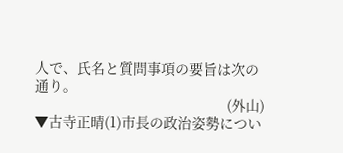人で、氏名と質問事項の要旨は次の通り。
                                                (外山)
▼古寺正晴(1)市長の政治姿勢につい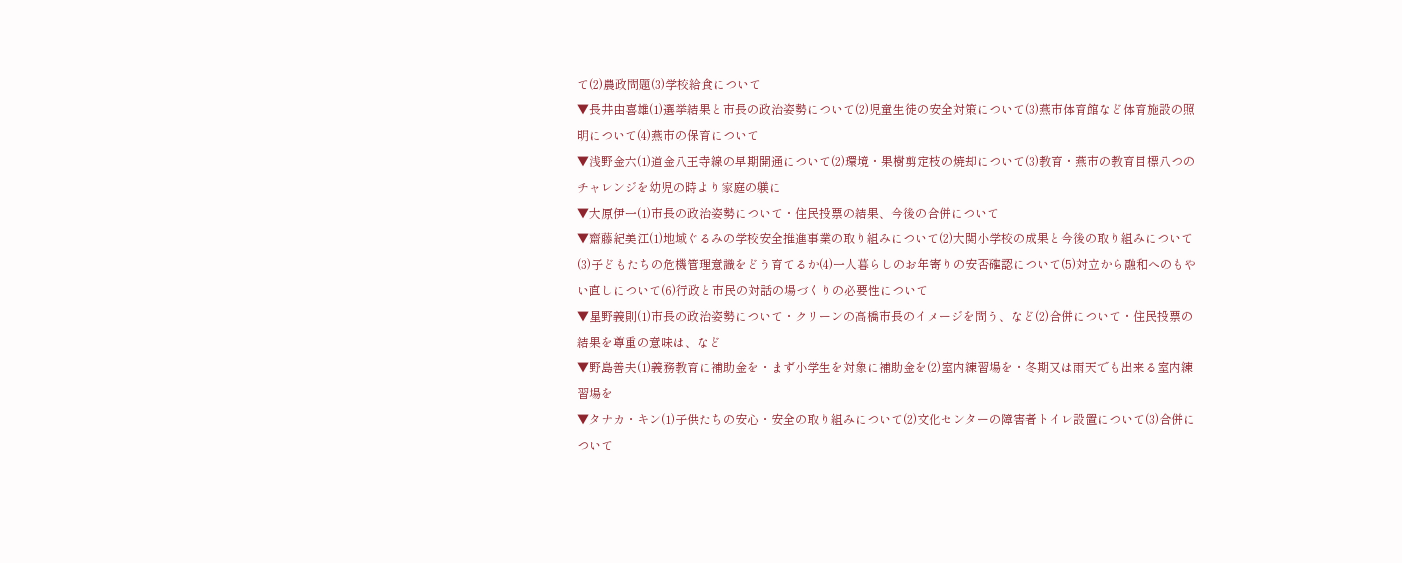て(2)農政問題(3)学校給食について
▼長井由喜雄(1)選挙結果と市長の政治姿勢について(2)児童生徒の安全対策について(3)燕市体育館など体育施設の照明について(4)燕市の保育について
▼浅野金六(1)道金八王寺線の早期開通について(2)環境・果樹剪定枝の焼却について(3)教育・燕市の教育目標八つのチャレンジを幼児の時より家庭の躾に
▼大原伊一(1)市長の政治姿勢について・住民投票の結果、今後の合併について
▼齋藤紀美江(1)地域ぐるみの学校安全推進事業の取り組みについて(2)大関小学校の成果と今後の取り組みについて(3)子どもたちの危機管理意識をどう育てるか(4)一人暮らしのお年寄りの安否確認について(5)対立から融和へのもやい直しについて(6)行政と市民の対話の場づくりの必要性について
▼星野義則(1)市長の政治姿勢について・クリーンの高橋市長のイメージを問う、など(2)合併について・住民投票の結果を尊重の意味は、など
▼野島善夫(1)義務教育に補助金を・まず小学生を対象に補助金を(2)室内練習場を・冬期又は雨天でも出来る室内練習場を
▼タナカ・キン(1)子供たちの安心・安全の取り組みについて(2)文化センターの障害者トイレ設置について(3)合併について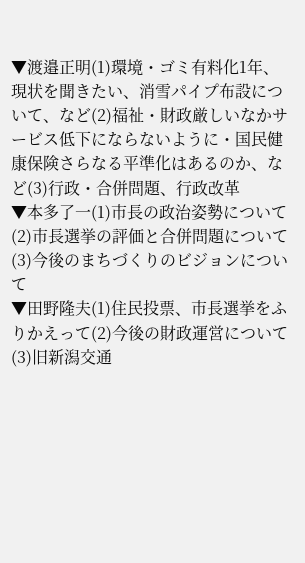▼渡邉正明(1)環境・ゴミ有料化1年、現状を聞きたい、消雪パイプ布設について、など(2)福祉・財政厳しいなかサービス低下にならないように・国民健康保険さらなる平準化はあるのか、など(3)行政・合併問題、行政改革
▼本多了一(1)市長の政治姿勢について(2)市長選挙の評価と合併問題について(3)今後のまちづくりのビジョンについて
▼田野隆夫(1)住民投票、市長選挙をふりかえって(2)今後の財政運営について(3)旧新潟交通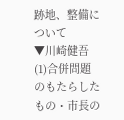跡地、整備について
▼川崎健吾(1)合併問題のもたらしたもの・市長の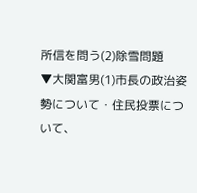所信を問う(2)除雪問題
▼大関富男(1)市長の政治姿勢について・住民投票について、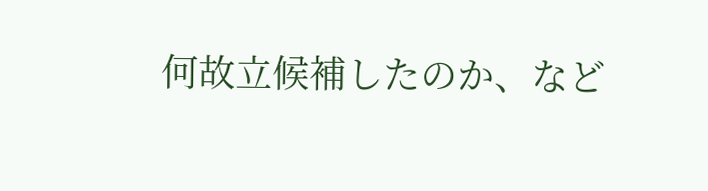何故立候補したのか、など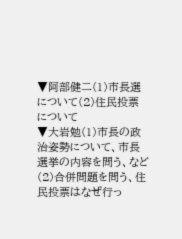▼阿部健二(1)市長選について(2)住民投票について
▼大岩勉(1)市長の政治姿勢について、市長選挙の内容を問う、など(2)合併問題を問う、住民投票はなぜ行っ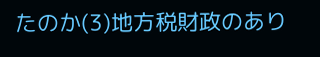たのか(3)地方税財政のあり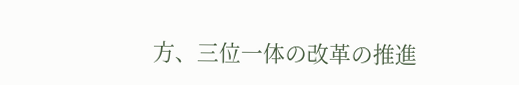方、三位一体の改革の推進